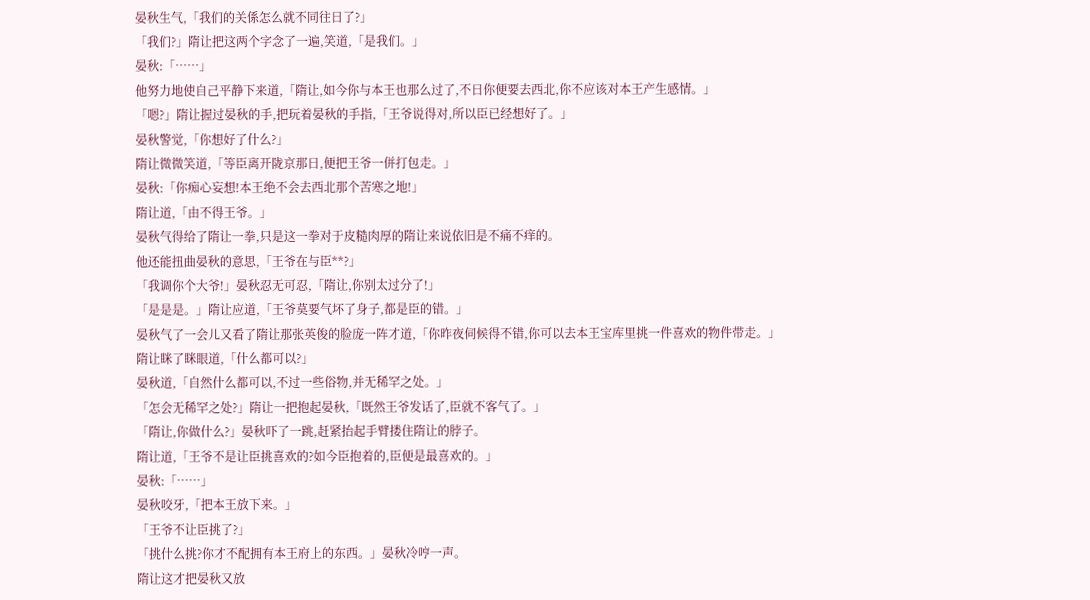晏秋生气,「我们的关係怎么就不同往日了?」
「我们?」隋让把这两个字念了一遍,笑道,「是我们。」
晏秋:「……」
他努力地使自己平静下来道,「隋让,如今你与本王也那么过了,不日你便要去西北,你不应该对本王产生感情。」
「嗯?」隋让握过晏秋的手,把玩着晏秋的手指,「王爷说得对,所以臣已经想好了。」
晏秋警觉,「你想好了什么?」
隋让微微笑道,「等臣离开陇京那日,便把王爷一併打包走。」
晏秋:「你痴心妄想!本王绝不会去西北那个苦寒之地!」
隋让道,「由不得王爷。」
晏秋气得给了隋让一拳,只是这一拳对于皮糙肉厚的隋让来说依旧是不痛不痒的。
他还能扭曲晏秋的意思,「王爷在与臣**?」
「我调你个大爷!」晏秋忍无可忍,「隋让,你别太过分了!」
「是是是。」隋让应道,「王爷莫要气坏了身子,都是臣的错。」
晏秋气了一会儿又看了隋让那张英俊的脸庞一阵才道,「你昨夜伺候得不错,你可以去本王宝库里挑一件喜欢的物件带走。」
隋让眯了眯眼道,「什么都可以?」
晏秋道,「自然什么都可以,不过一些俗物,并无稀罕之处。」
「怎会无稀罕之处?」隋让一把抱起晏秋,「既然王爷发话了,臣就不客气了。」
「隋让,你做什么?」晏秋吓了一跳,赶紧抬起手臂搂住隋让的脖子。
隋让道,「王爷不是让臣挑喜欢的?如今臣抱着的,臣便是最喜欢的。」
晏秋:「……」
晏秋咬牙,「把本王放下来。」
「王爷不让臣挑了?」
「挑什么挑?你才不配拥有本王府上的东西。」晏秋冷哼一声。
隋让这才把晏秋又放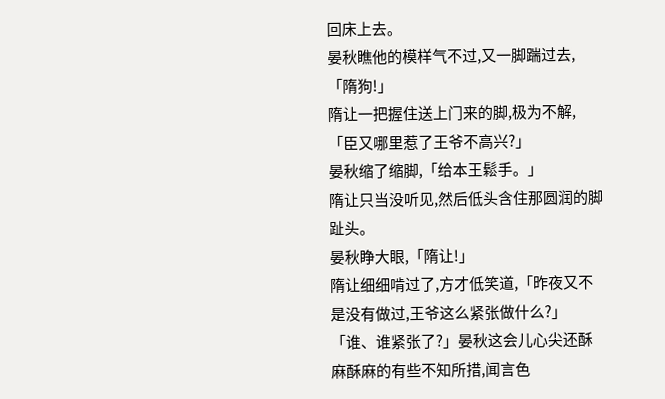回床上去。
晏秋瞧他的模样气不过,又一脚踹过去,「隋狗!」
隋让一把握住送上门来的脚,极为不解,「臣又哪里惹了王爷不高兴?」
晏秋缩了缩脚,「给本王鬆手。」
隋让只当没听见,然后低头含住那圆润的脚趾头。
晏秋睁大眼,「隋让!」
隋让细细啃过了,方才低笑道,「昨夜又不是没有做过,王爷这么紧张做什么?」
「谁、谁紧张了?」晏秋这会儿心尖还酥麻酥麻的有些不知所措,闻言色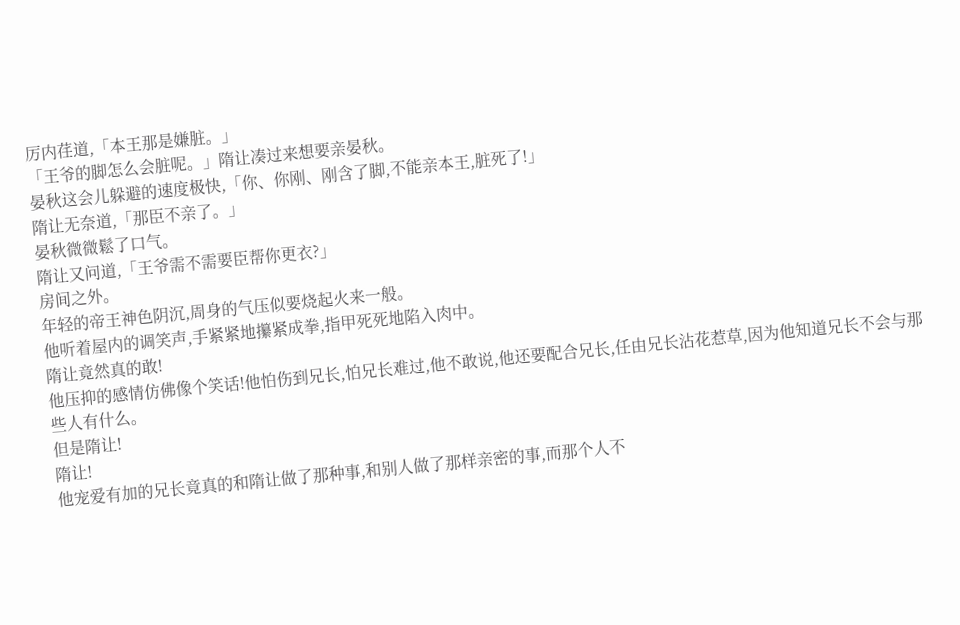厉内荏道,「本王那是嫌脏。」
「王爷的脚怎么会脏呢。」隋让凑过来想要亲晏秋。
晏秋这会儿躲避的速度极快,「你、你刚、刚含了脚,不能亲本王,脏死了!」
隋让无奈道,「那臣不亲了。」
晏秋微微鬆了口气。
隋让又问道,「王爷需不需要臣帮你更衣?」
房间之外。
年轻的帝王神色阴沉,周身的气压似要烧起火来一般。
他听着屋内的调笑声,手紧紧地攥紧成拳,指甲死死地陷入肉中。
隋让竟然真的敢!
他压抑的感情仿佛像个笑话!他怕伤到兄长,怕兄长难过,他不敢说,他还要配合兄长,任由兄长沾花惹草,因为他知道兄长不会与那些人有什么。
但是隋让!
隋让!
他宠爱有加的兄长竟真的和隋让做了那种事,和别人做了那样亲密的事,而那个人不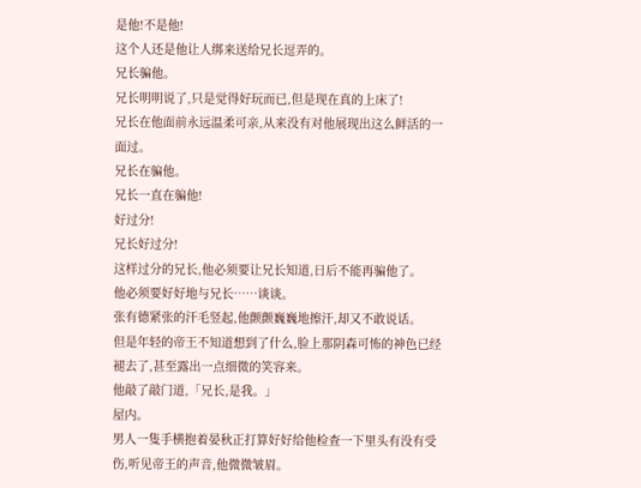是他!不是他!
这个人还是他让人绑来送给兄长逗弄的。
兄长骗他。
兄长明明说了,只是觉得好玩而已,但是现在真的上床了!
兄长在他面前永远温柔可亲,从来没有对他展现出这么鲜活的一面过。
兄长在骗他。
兄长一直在骗他!
好过分!
兄长好过分!
这样过分的兄长,他必须要让兄长知道,日后不能再骗他了。
他必须要好好地与兄长……谈谈。
张有德紧张的汗毛竖起,他颤颤巍巍地擦汗,却又不敢说话。
但是年轻的帝王不知道想到了什么,脸上那阴森可怖的神色已经褪去了,甚至露出一点细微的笑容来。
他敲了敲门道,「兄长,是我。」
屋内。
男人一隻手横抱着晏秋正打算好好给他检查一下里头有没有受伤,听见帝王的声音,他微微皱眉。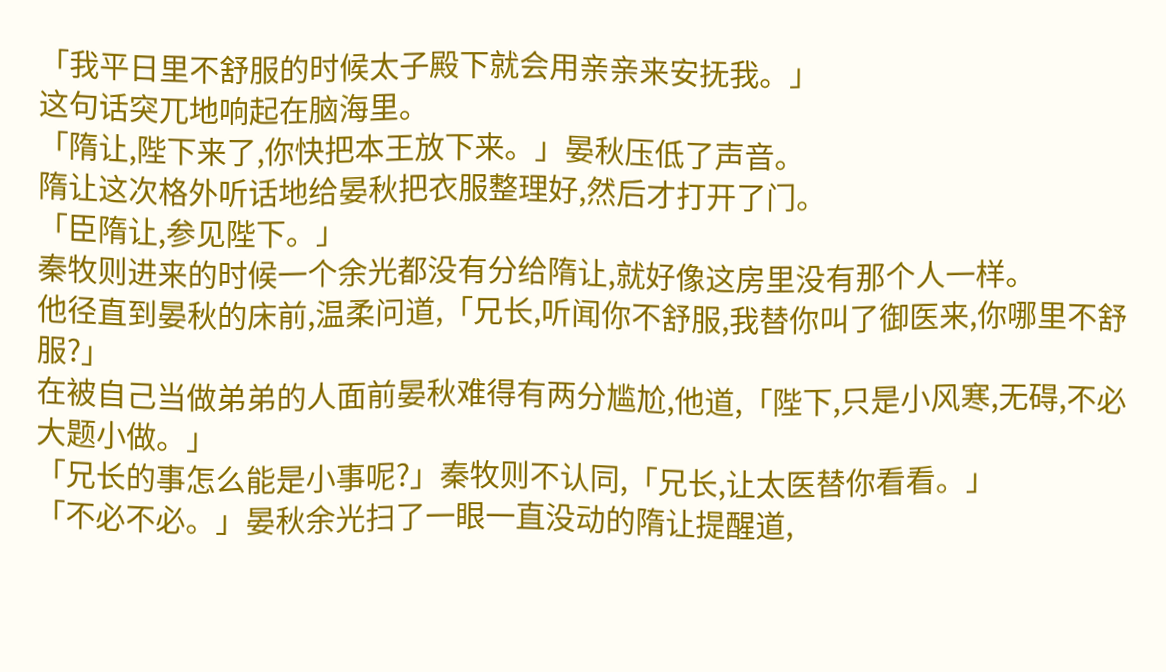「我平日里不舒服的时候太子殿下就会用亲亲来安抚我。」
这句话突兀地响起在脑海里。
「隋让,陛下来了,你快把本王放下来。」晏秋压低了声音。
隋让这次格外听话地给晏秋把衣服整理好,然后才打开了门。
「臣隋让,参见陛下。」
秦牧则进来的时候一个余光都没有分给隋让,就好像这房里没有那个人一样。
他径直到晏秋的床前,温柔问道,「兄长,听闻你不舒服,我替你叫了御医来,你哪里不舒服?」
在被自己当做弟弟的人面前晏秋难得有两分尴尬,他道,「陛下,只是小风寒,无碍,不必大题小做。」
「兄长的事怎么能是小事呢?」秦牧则不认同,「兄长,让太医替你看看。」
「不必不必。」晏秋余光扫了一眼一直没动的隋让提醒道,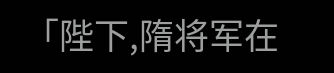「陛下,隋将军在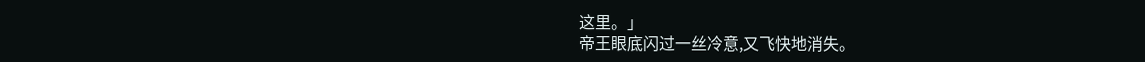这里。」
帝王眼底闪过一丝冷意,又飞快地消失。